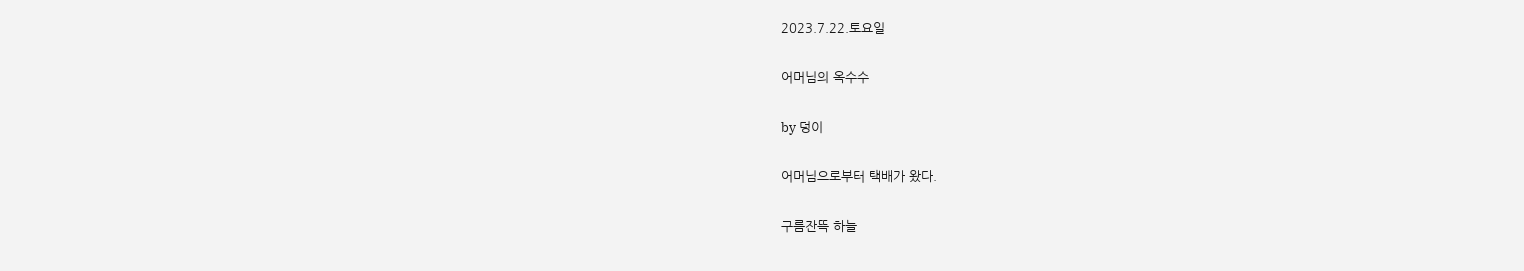2023.7.22.토요일

어머님의 옥수수

by 덩이

어머님으로부터 택배가 왔다.

구름잔뜩 하늘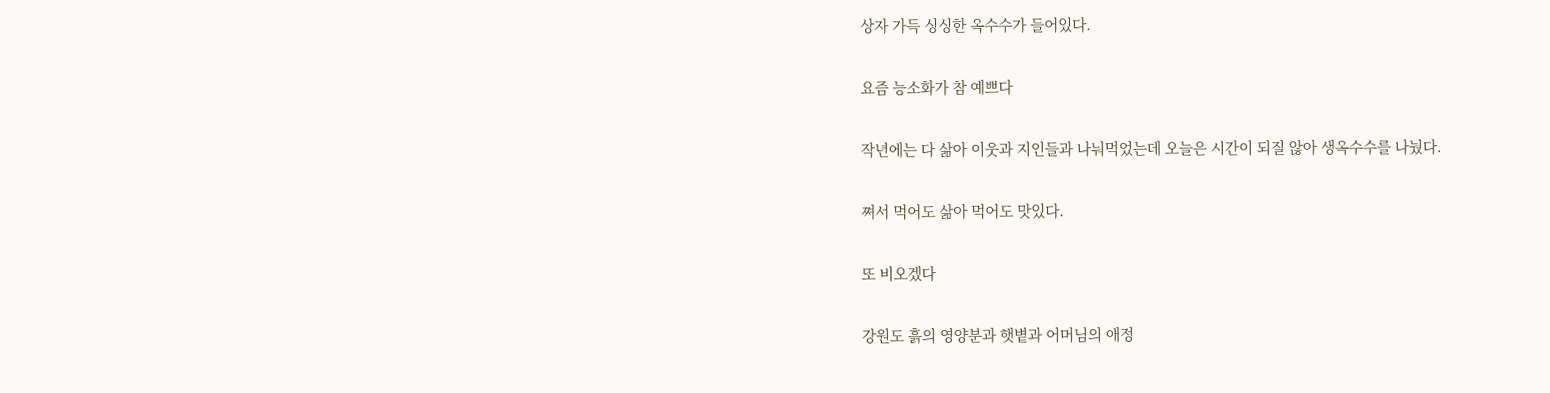상자 가득 싱싱한 옥수수가 들어있다.

요즘 능소화가 참 예쁘다

작년에는 다 삶아 이웃과 지인들과 나눠먹었는데 오늘은 시간이 되질 않아 생옥수수를 나눴다.

쪄서 먹어도 삶아 먹어도 맛있다.

또 비오겠다

강원도 흙의 영양분과 햇볕과 어머님의 애정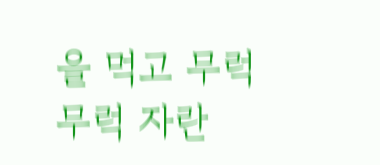을 먹고 무럭무럭 자란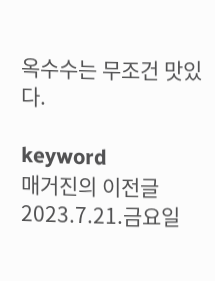옥수수는 무조건 맛있다.

keyword
매거진의 이전글2023.7.21.금요일